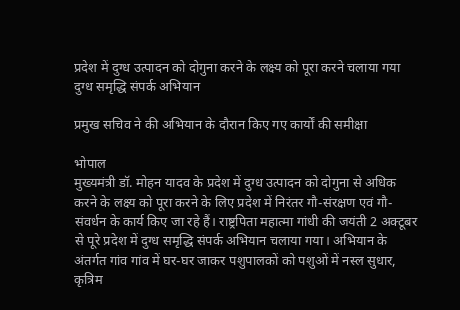प्रदेश में दुग्ध उत्पादन को दोगुना करने के लक्ष्य को पूरा करने चलाया गया दुग्ध समृद्धि संपर्क अभियान

प्रमुख सचिव ने की अभियान के दौरान किए गए कार्यों की समीक्षा

भोपाल
मुख्यमंत्री डॉ. मोहन यादव के प्रदेश में दुग्ध उत्पादन को दोगुना से अधिक करने के लक्ष्य को पूरा करने के लिए प्रदेश में निरंतर गौ-संरक्षण एवं गौ-संवर्धन के कार्य किए जा रहे हैं। राष्ट्रपिता महात्मा गांधी की जयंती 2 अक्टूबर से पूरे प्रदेश में दुग्ध समृद्धि संपर्क अभियान चलाया गया। अभियान के अंतर्गत गांव गांव में घर-घर जाकर पशुपालकों को पशुओं में नस्ल सुधार, कृत्रिम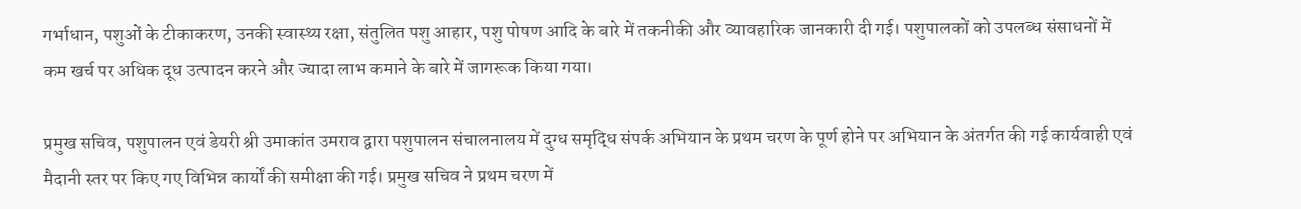गर्भाधान, पशुओं के टीकाकरण, उनकी स्वास्थ्य रक्षा, संतुलित पशु आहार, पशु पोषण आदि के बारे में तकनीकी और व्यावहारिक जानकारी दी गई। पशुपालकों को उपलब्ध संसाधनों में कम खर्च पर अधिक दूध उत्पादन करने और ज्यादा लाभ कमाने के बारे में जागरूक किया गया।

प्रमुख सचिव, पशुपालन एवं डेयरी श्री उमाकांत उमराव द्वारा पशुपालन संचालनालय में दुग्ध समृद्धि संपर्क अभियान के प्रथम चरण के पूर्ण होने पर अभियान के अंतर्गत की गई कार्यवाही एवं मैदानी स्तर पर किए गए विभिन्न कार्यों की समीक्षा की गई। प्रमुख सचिव ने प्रथम चरण में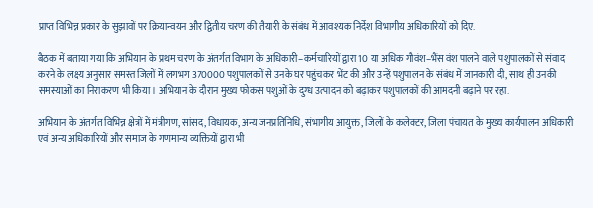प्राप्त विभिन्न प्रकार के सुझावों पर क्रियान्वयन और द्वितीय चरण की तैयारी के संबंध में आवश्यक निर्देश विभागीय अधिकारियों को दिए.

बैठक में बताया गया कि अभियान के प्रथम चरण के अंतर्गत विभाग के अधिकारी–कर्मचारियों द्वारा 10 या अधिक गौवंश–भैंस वंश पालने वाले पशुपालकों से संवाद करने के लक्ष्य अनुसार समस्त जिलों में लगभग 370000 पशुपालकों से उनके घर पहुंचकर भेंट की और उन्हें पशुपालन के संबंध में जानकारी दी, साथ ही उनकी समस्याओं का निराकरण भी किया। अभियान के दौरान मुख्य फोकस पशुओं के दुग्ध उत्पादन को बढ़ाकर पशुपालकों की आमदनी बढ़ाने पर रहा.

अभियान के अंतर्गत विभिन्न क्षेत्रों में मंत्रीगण, सांसद, विधायक, अन्य जनप्रतिनिधि, संभागीय आयुक्त, जिलों के कलेक्टर, जिला पंचायत के मुख्य कार्यपालन अधिकारी एवं अन्य अधिकारियों और समाज के गणमान्य व्यक्तियों द्वारा भी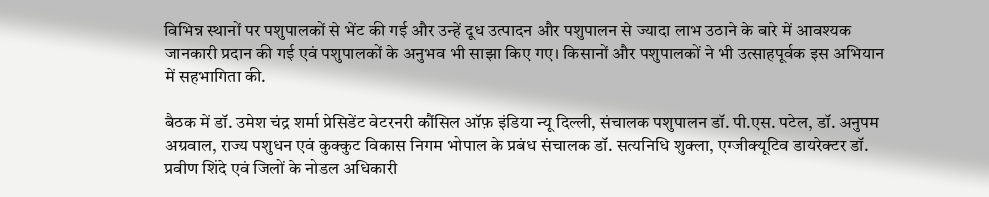विभिन्न स्थानों पर पशुपालकों से भेंट की गई और उन्हें दूध उत्पादन और पशुपालन से ज्यादा लाभ उठाने के बारे में आवश्यक जानकारी प्रदान की गई एवं पशुपालकों के अनुभव भी साझा किए गए। किसानों और पशुपालकों ने भी उत्साहपूर्वक इस अभियान में सहभागिता की.

बैठक में डॉ. उमेश चंद्र शर्मा प्रेसिडेंट वेटरनरी कौंसिल ऑफ़ इंडिया न्यू दिल्ली, संचालक पशुपालन डॉ. पी.एस. पटेल, डॉ. अनुपम अग्रवाल, राज्य पशुधन एवं कुक्कुट विकास निगम भोपाल के प्रबंध संचालक डॉ. सत्यनिधि शुक्ला, एग्जीक्यूटिव डायरेक्टर डॉ. प्रवीण शिंदे एवं जिलों के नोडल अधिकारी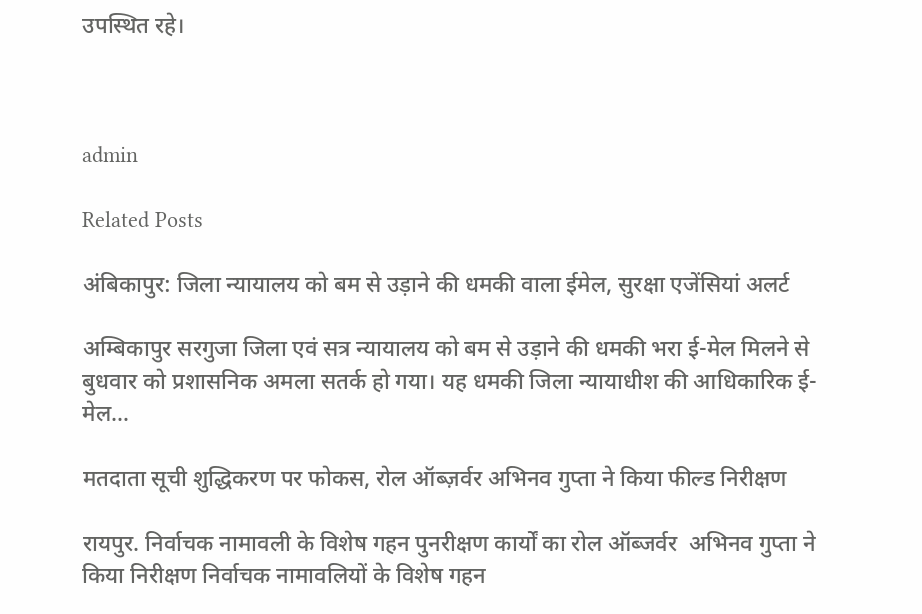उपस्थित रहे।



admin

Related Posts

अंबिकापुर: जिला न्यायालय को बम से उड़ाने की धमकी वाला ईमेल, सुरक्षा एजेंसियां अलर्ट

अम्बिकापुर सरगुजा जिला एवं सत्र न्यायालय को बम से उड़ाने की धमकी भरा ई-मेल मिलने से बुधवार को प्रशासनिक अमला सतर्क हो गया। यह धमकी जिला न्यायाधीश की आधिकारिक ई-मेल…

मतदाता सूची शुद्धिकरण पर फोकस, रोल ऑब्ज़र्वर अभिनव गुप्ता ने किया फील्ड निरीक्षण

रायपुर. निर्वाचक नामावली के विशेष गहन पुनरीक्षण कार्यों का रोल ऑब्जर्वर  अभिनव गुप्ता ने किया निरीक्षण निर्वाचक नामावलियों के विशेष गहन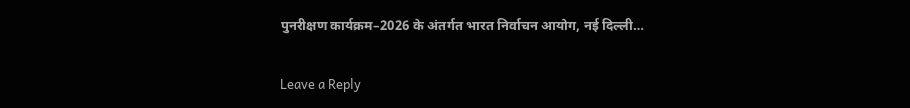पुनरीक्षण कार्यक्रम–2026 के अंतर्गत भारत निर्वाचन आयोग, नई दिल्ली…

Leave a Reply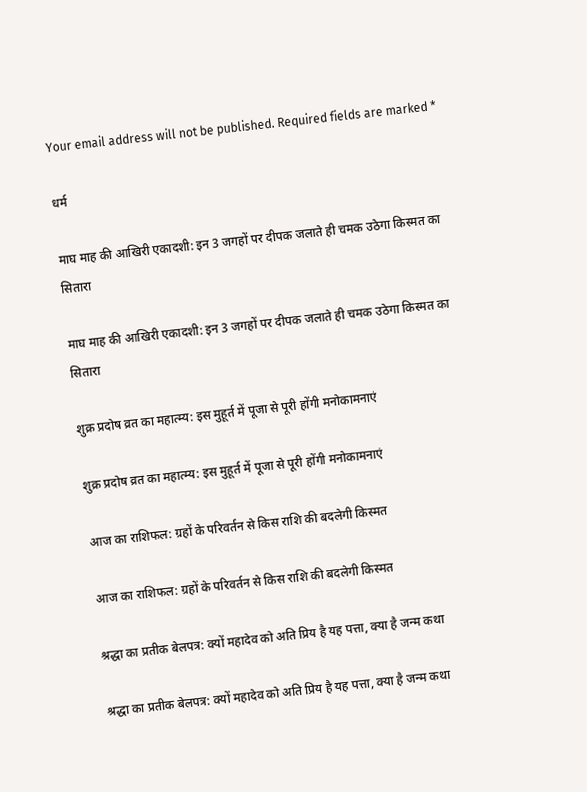Your email address will not be published. Required fields are marked *

धर्म

माघ माह की आखिरी एकादशी: इन 3 जगहों पर दीपक जलाते ही चमक उठेगा किस्मत का सितारा

माघ माह की आखिरी एकादशी: इन 3 जगहों पर दीपक जलाते ही चमक उठेगा किस्मत का सितारा

शुक्र प्रदोष व्रत का महात्म्य: इस मुहूर्त में पूजा से पूरी होंगी मनोकामनाएं

शुक्र प्रदोष व्रत का महात्म्य: इस मुहूर्त में पूजा से पूरी होंगी मनोकामनाएं

आज का राशिफल: ग्रहों के परिवर्तन से किस राशि की बदलेगी किस्मत

आज का राशिफल: ग्रहों के परिवर्तन से किस राशि की बदलेगी किस्मत

श्रद्धा का प्रतीक बेलपत्र: क्यों महादेव को अति प्रिय है यह पत्ता, क्या है जन्म कथा

श्रद्धा का प्रतीक बेलपत्र: क्यों महादेव को अति प्रिय है यह पत्ता, क्या है जन्म कथा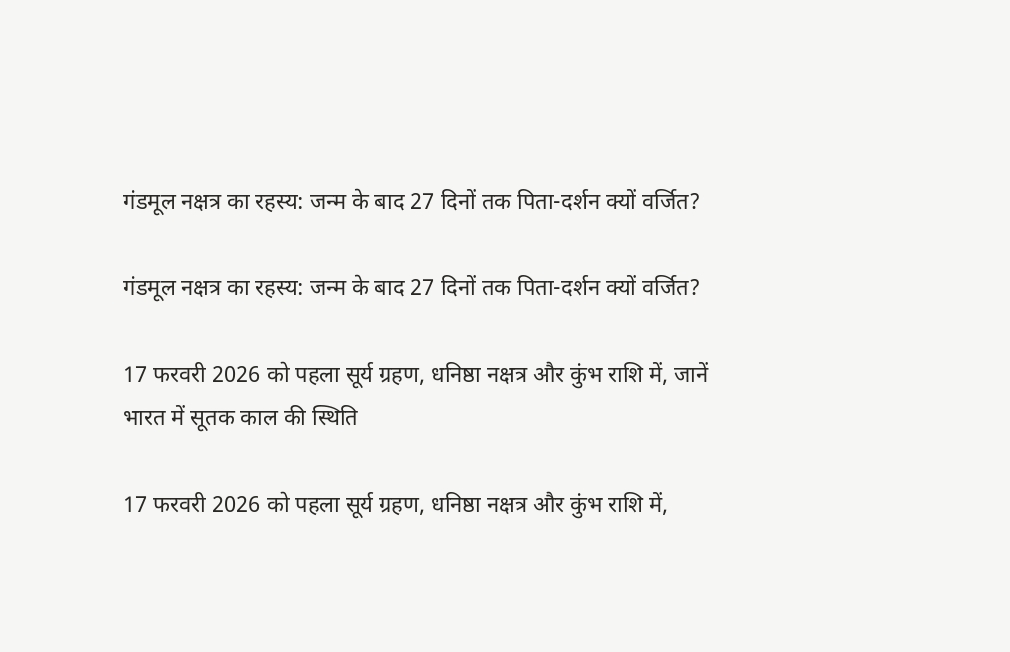गंडमूल नक्षत्र का रहस्य: जन्म के बाद 27 दिनों तक पिता-दर्शन क्यों वर्जित?

गंडमूल नक्षत्र का रहस्य: जन्म के बाद 27 दिनों तक पिता-दर्शन क्यों वर्जित?

17 फरवरी 2026 को पहला सूर्य ग्रहण, धनिष्ठा नक्षत्र और कुंभ राशि में, जानें भारत में सूतक काल की स्थिति

17 फरवरी 2026 को पहला सूर्य ग्रहण, धनिष्ठा नक्षत्र और कुंभ राशि में,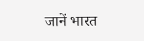जानें भारत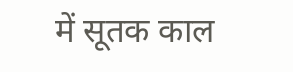में सूतक काल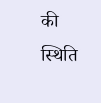की स्थिति